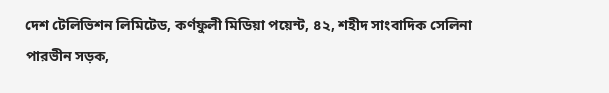দেশ টেলিভিশন লিমিটেড, কর্ণফুলী মিডিয়া পয়েন্ট, ৪২, শহীদ সাংবাদিক সেলিনা পারভীন সড়ক,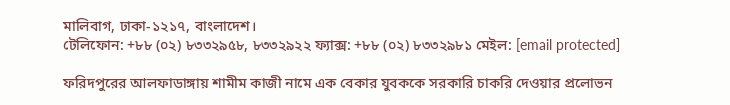মালিবাগ, ঢাকা-১২১৭, বাংলাদেশ।
টেলিফোন: +৮৮ (০২) ৮৩৩২৯৫৮, ৮৩৩২৯২২ ফ্যাক্স: +৮৮ (০২) ৮৩৩২৯৮১ মেইল: [email protected]

ফরিদপুরের আলফাডাঙ্গায় শামীম কাজী নামে এক বেকার যুবককে সরকারি চাকরি দেওয়ার প্রলোভন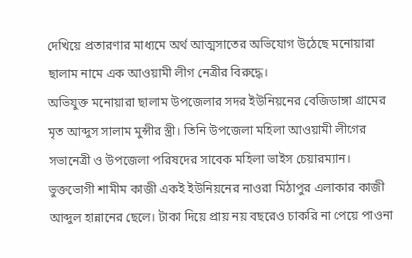দেখিয়ে প্রতারণার মাধ্যমে অর্থ আত্মসাতের অভিযোগ উঠেছে মনোয়ারা ছালাম নামে এক আওয়ামী লীগ নেত্রীর বিরুদ্ধে।
অভিযুক্ত মনোয়ারা ছালাম উপজেলার সদর ইউনিয়নের বেজিডাঙ্গা গ্রামের মৃত আব্দুস সালাম মুন্সীর স্ত্রী। তিনি উপজেলা মহিলা আওয়ামী লীগের সভানেত্রী ও উপজেলা পরিষদের সাবেক মহিলা ভাইস চেয়ারম্যান।
ভুক্তভোগী শামীম কাজী একই ইউনিয়নের নাওরা মিঠাপুর এলাকার কাজী আব্দুল হান্নানের ছেলে। টাকা দিয়ে প্রায় নয় বছরেও চাকরি না পেয়ে পাওনা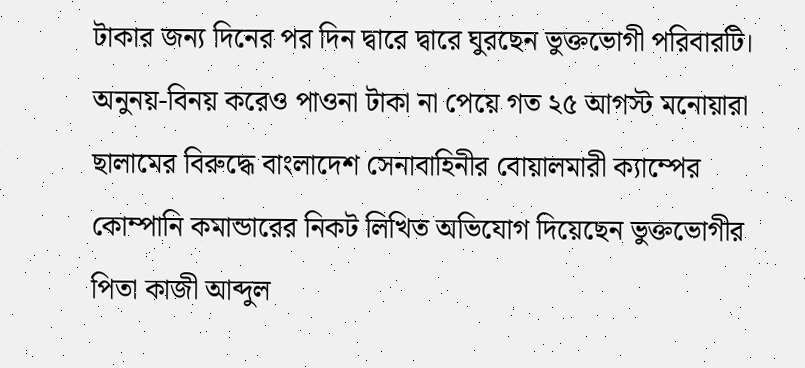টাকার জন্য দিনের পর দিন দ্বারে দ্বারে ঘুরছেন ভুক্তভোগী পরিবারটি। অনুনয়-বিনয় করেও পাওনা টাকা না পেয়ে গত ২৫ আগস্ট মনোয়ারা ছালামের বিরুদ্ধে বাংলাদেশ সেনাবাহিনীর বোয়ালমারী ক্যাম্পের কোম্পানি কমান্ডারের নিকট লিখিত অভিযোগ দিয়েছেন ভুক্তভোগীর পিতা কাজী আব্দুল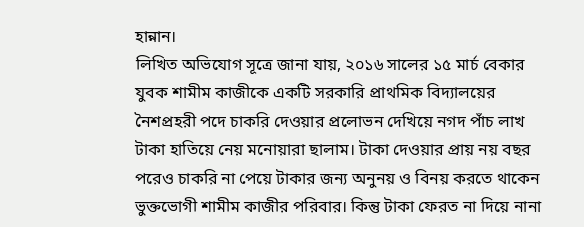হান্নান।
লিখিত অভিযোগ সূত্রে জানা যায়, ২০১৬ সালের ১৫ মার্চ বেকার যুবক শামীম কাজীকে একটি সরকারি প্রাথমিক বিদ্যালয়ের নৈশপ্রহরী পদে চাকরি দেওয়ার প্রলোভন দেখিয়ে নগদ পাঁচ লাখ টাকা হাতিয়ে নেয় মনোয়ারা ছালাম। টাকা দেওয়ার প্রায় নয় বছর পরেও চাকরি না পেয়ে টাকার জন্য অনুনয় ও বিনয় করতে থাকেন ভুক্তভোগী শামীম কাজীর পরিবার। কিন্তু টাকা ফেরত না দিয়ে নানা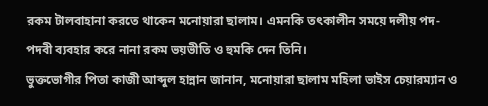রকম টালবাহানা করতে থাকেন মনোয়ারা ছালাম। এমনকি তৎকালীন সময়ে দলীয় পদ-পদবী ব্যবহার করে নানা রকম ভয়ভীতি ও হুমকি দেন তিনি।
ভুক্তভোগীর পিতা কাজী আব্দুল হান্নান জানান, মনোয়ারা ছালাম মহিলা ভাইস চেয়ারম্যান ও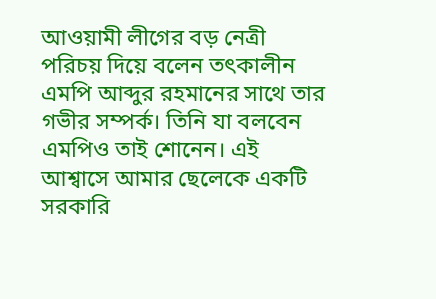আওয়ামী লীগের বড় নেত্রী পরিচয় দিয়ে বলেন তৎকালীন এমপি আব্দুর রহমানের সাথে তার গভীর সম্পর্ক। তিনি যা বলবেন এমপিও তাই শোনেন। এই আশ্বাসে আমার ছেলেকে একটি সরকারি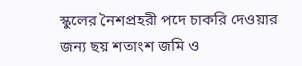স্কুলের নৈশপ্রহরী পদে চাকরি দেওয়ার জন্য ছয় শতাংশ জমি ও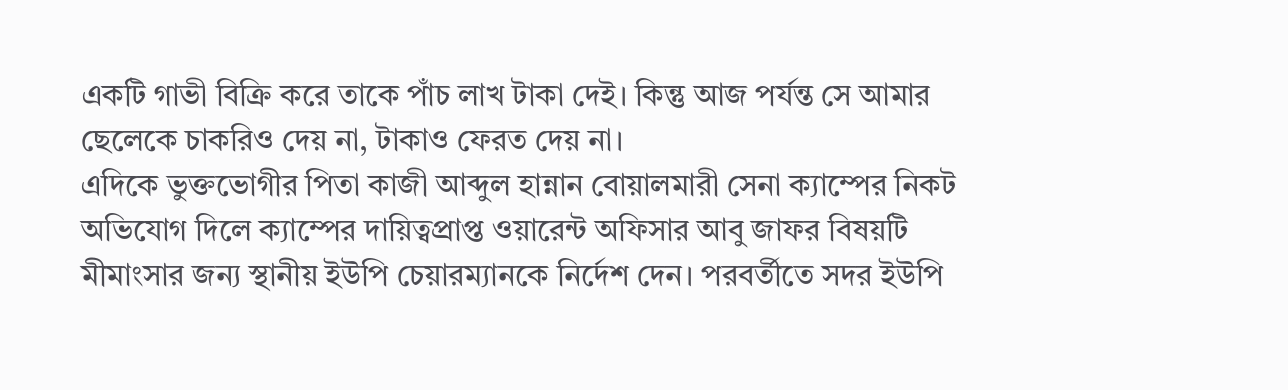একটি গাভী বিক্রি করে তাকে পাঁচ লাখ টাকা দেই। কিন্তু আজ পর্যন্ত সে আমার ছেলেকে চাকরিও দেয় না, টাকাও ফেরত দেয় না।
এদিকে ভুক্তভোগীর পিতা কাজী আব্দুল হান্নান বোয়ালমারী সেনা ক্যাম্পের নিকট অভিযোগ দিলে ক্যাম্পের দায়িত্বপ্রাপ্ত ওয়ারেন্ট অফিসার আবু জাফর বিষয়টি মীমাংসার জন্য স্থানীয় ইউপি চেয়ারম্যানকে নির্দেশ দেন। পরবর্তীতে সদর ইউপি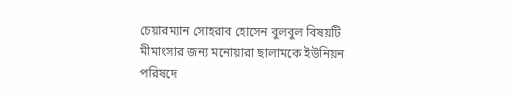চেয়ারম্যান সোহরাব হোসেন বুলবুল বিষয়টি মীমাংসার জন্য মনোয়ারা ছালামকে ইউনিয়ন পরিষদে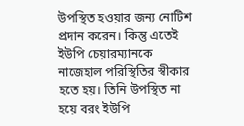উপস্থিত হওয়ার জন্য নোটিশ প্রদান করেন। কিন্তু এতেই ইউপি চেয়ারম্যানকে নাজেহাল পরিস্থিতির স্বীকার হতে হয়। তিনি উপস্থিত না হয়ে বরং ইউপি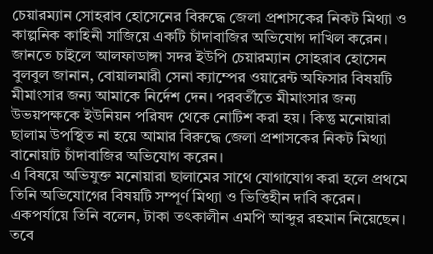চেয়ারম্যান সোহরাব হোসেনের বিরুদ্ধে জেলা প্রশাসকের নিকট মিথ্যা ও কাল্পনিক কাহিনী সাজিয়ে একটি চাঁদাবাজির অভিযোগ দাখিল করেন।
জানতে চাইলে আলফাডাঙ্গা সদর ইউপি চেয়ারম্যান সোহরাব হোসেন বুলবুল জানান, বোয়ালমারী সেনা ক্যাম্পের ওয়ারেন্ট অফিসার বিষয়টি মীমাংসার জন্য আমাকে নির্দেশ দেন। পরবর্তীতে মীমাংসার জন্য উভয়পক্ষকে ইউনিয়ন পরিষদ থেকে নোটিশ করা হয়। কিন্তু মনোয়ারা ছালাম উপস্থিত না হয়ে আমার বিরুদ্ধে জেলা প্রশাসকের নিকট মিথ্যা বানোয়াট চাঁদাবাজির অভিযোগ করেন।
এ বিষয়ে অভিযুক্ত মনোয়ারা ছালামের সাথে যোগাযোগ করা হলে প্রথমে তিনি অভিযোগের বিষয়টি সম্পূর্ণ মিথ্যা ও ভিত্তিহীন দাবি করেন। একপর্যায়ে তিনি বলেন, টাকা তৎকালীন এমপি আব্দুর রহমান নিয়েছেন। তবে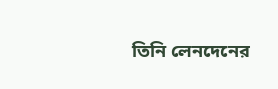তিনি লেনদেনের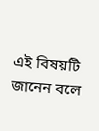এই বিষয়টি জানেন বলে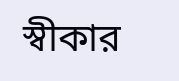স্বীকার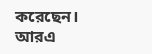করেছেন।
আরএ